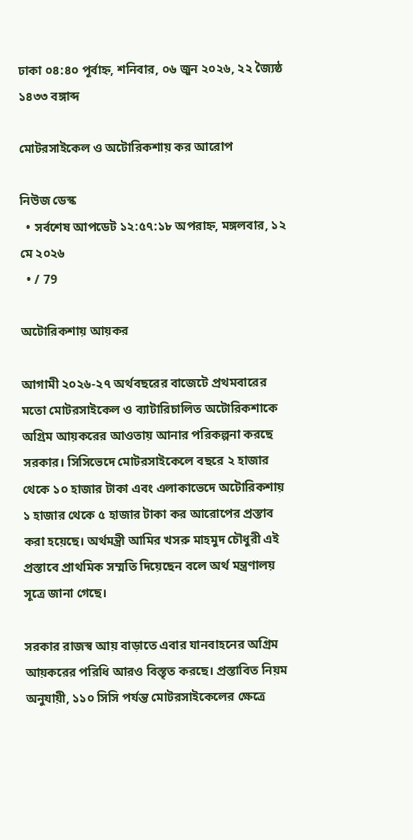ঢাকা ০৪:৪০ পূর্বাহ্ন, শনিবার, ০৬ জুন ২০২৬, ২২ জ্যৈষ্ঠ ১৪৩৩ বঙ্গাব্দ

মোটরসাইকেল ও অটোরিকশায় কর আরোপ

নিউজ ডেস্ক
  • সর্বশেষ আপডেট ১২:৫৭:১৮ অপরাহ্ন, মঙ্গলবার, ১২ মে ২০২৬
  • / 79

অটোরিকশায় আয়কর

আগামী ২০২৬-২৭ অর্থবছরের বাজেটে প্রথমবারের মতো মোটরসাইকেল ও ব্যাটারিচালিত অটোরিকশাকে অগ্রিম আয়করের আওতায় আনার পরিকল্পনা করছে সরকার। সিসিভেদে মোটরসাইকেলে বছরে ২ হাজার থেকে ১০ হাজার টাকা এবং এলাকাভেদে অটোরিকশায় ১ হাজার থেকে ৫ হাজার টাকা কর আরোপের প্রস্তাব করা হয়েছে। অর্থমন্ত্রী আমির খসরু মাহমুদ চৌধুরী এই প্রস্তাবে প্রাথমিক সম্মতি দিয়েছেন বলে অর্থ মন্ত্রণালয় সূত্রে জানা গেছে।

সরকার রাজস্ব আয় বাড়াতে এবার যানবাহনের অগ্রিম আয়করের পরিধি আরও বিস্তৃত করছে। প্রস্তাবিত নিয়ম অনুযায়ী, ১১০ সিসি পর্যন্ত মোটরসাইকেলের ক্ষেত্রে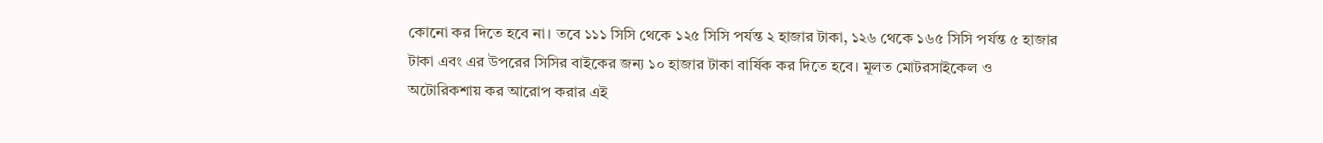কোনো কর দিতে হবে না। তবে ১১১ সিসি থেকে ১২৫ সিসি পর্যন্ত ২ হাজার টাকা, ১২৬ থেকে ১৬৫ সিসি পর্যন্ত ৫ হাজার টাকা এবং এর উপরের সিসির বাইকের জন্য ১০ হাজার টাকা বার্ষিক কর দিতে হবে। মূলত মোটরসাইকেল ও অটোরিকশায় কর আরোপ করার এই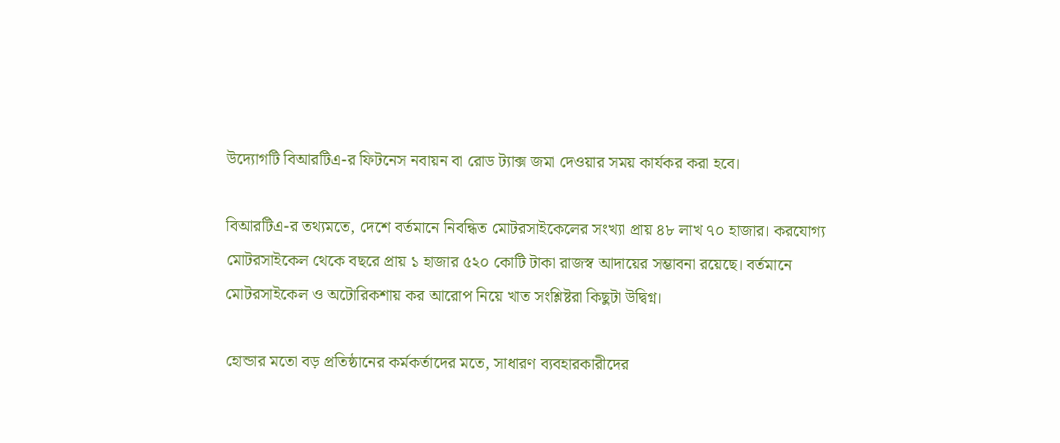উদ্যোগটি বিআরটিএ-র ফিটনেস নবায়ন বা রোড ট্যাক্স জমা দেওয়ার সময় কার্যকর করা হবে।

বিআরটিএ-র তথ্যমতে, দেশে বর্তমানে নিবন্ধিত মোটরসাইকেলের সংখ্যা প্রায় ৪৮ লাখ ৭০ হাজার। করযোগ্য মোটরসাইকেল থেকে বছরে প্রায় ১ হাজার ৫২০ কোটি টাকা রাজস্ব আদায়ের সম্ভাবনা রয়েছে। বর্তমানে মোটরসাইকেল ও অটোরিকশায় কর আরোপ নিয়ে খাত সংশ্লিষ্টরা কিছুটা উদ্বিগ্ন।

হোন্ডার মতো বড় প্রতিষ্ঠানের কর্মকর্তাদের মতে, সাধারণ ব্যবহারকারীদের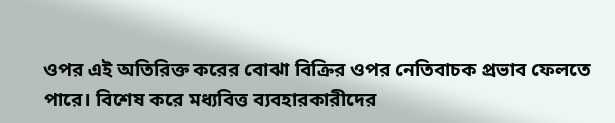ওপর এই অতিরিক্ত করের বোঝা বিক্রির ওপর নেতিবাচক প্রভাব ফেলতে পারে। বিশেষ করে মধ্যবিত্ত ব্যবহারকারীদের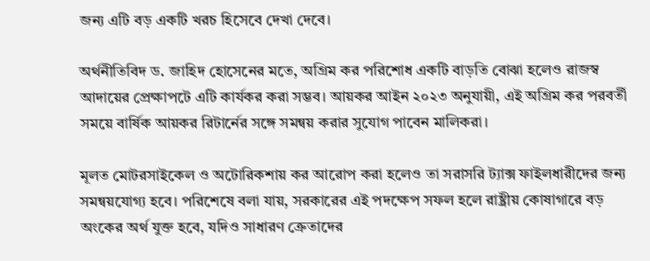জন্য এটি বড় একটি খরচ হিসেবে দেখা দেবে।

অর্থনীতিবিদ ড. জাহিদ হোসেনের মতে, অগ্রিম কর পরিশোধ একটি বাড়তি বোঝা হলেও রাজস্ব আদায়ের প্রেক্ষাপটে এটি কার্যকর করা সম্ভব। আয়কর আইন ২০২৩ অনুযায়ী, এই অগ্রিম কর পরবর্তী সময়ে বার্ষিক আয়কর রিটার্নের সঙ্গে সমন্বয় করার সুযোগ পাবেন মালিকরা।

মূলত মোটরসাইকেল ও অটোরিকশায় কর আরোপ করা হলেও তা সরাসরি ট্যাক্স ফাইলধারীদের জন্য সমন্বয়যোগ্য হবে। পরিশেষে বলা যায়, সরকারের এই পদক্ষেপ সফল হলে রাষ্ট্রীয় কোষাগারে বড় অংকের অর্থ যুক্ত হবে, যদিও সাধারণ ক্রেতাদের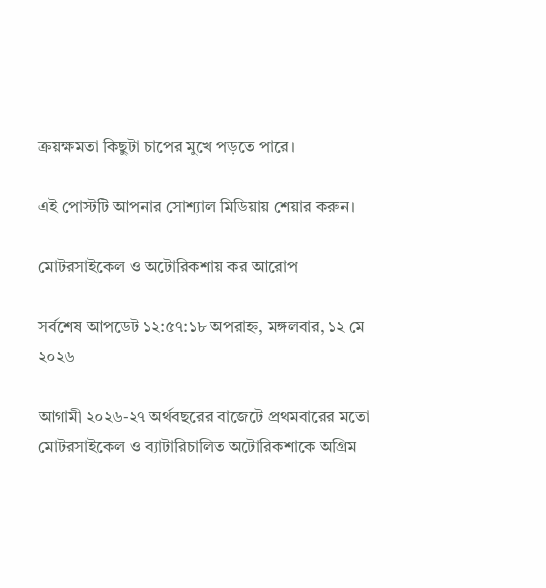ক্রয়ক্ষমতা কিছুটা চাপের মুখে পড়তে পারে।

এই পোস্টটি আপনার সোশ্যাল মিডিয়ায় শেয়ার করুন।

মোটরসাইকেল ও অটোরিকশায় কর আরোপ

সর্বশেষ আপডেট ১২:৫৭:১৮ অপরাহ্ন, মঙ্গলবার, ১২ মে ২০২৬

আগামী ২০২৬-২৭ অর্থবছরের বাজেটে প্রথমবারের মতো মোটরসাইকেল ও ব্যাটারিচালিত অটোরিকশাকে অগ্রিম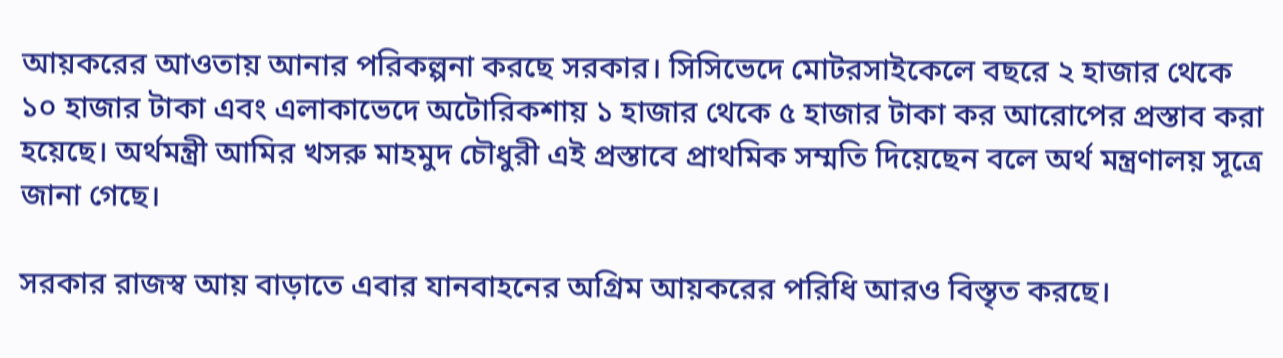আয়করের আওতায় আনার পরিকল্পনা করছে সরকার। সিসিভেদে মোটরসাইকেলে বছরে ২ হাজার থেকে ১০ হাজার টাকা এবং এলাকাভেদে অটোরিকশায় ১ হাজার থেকে ৫ হাজার টাকা কর আরোপের প্রস্তাব করা হয়েছে। অর্থমন্ত্রী আমির খসরু মাহমুদ চৌধুরী এই প্রস্তাবে প্রাথমিক সম্মতি দিয়েছেন বলে অর্থ মন্ত্রণালয় সূত্রে জানা গেছে।

সরকার রাজস্ব আয় বাড়াতে এবার যানবাহনের অগ্রিম আয়করের পরিধি আরও বিস্তৃত করছে।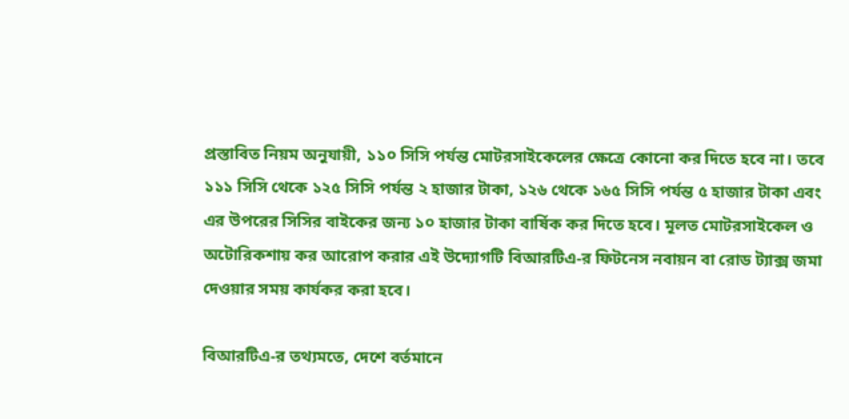প্রস্তাবিত নিয়ম অনুযায়ী, ১১০ সিসি পর্যন্ত মোটরসাইকেলের ক্ষেত্রে কোনো কর দিতে হবে না। তবে ১১১ সিসি থেকে ১২৫ সিসি পর্যন্ত ২ হাজার টাকা, ১২৬ থেকে ১৬৫ সিসি পর্যন্ত ৫ হাজার টাকা এবং এর উপরের সিসির বাইকের জন্য ১০ হাজার টাকা বার্ষিক কর দিতে হবে। মূলত মোটরসাইকেল ও অটোরিকশায় কর আরোপ করার এই উদ্যোগটি বিআরটিএ-র ফিটনেস নবায়ন বা রোড ট্যাক্স জমা দেওয়ার সময় কার্যকর করা হবে।

বিআরটিএ-র তথ্যমতে, দেশে বর্তমানে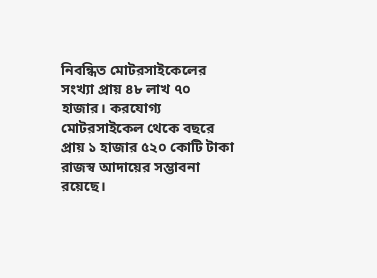নিবন্ধিত মোটরসাইকেলের সংখ্যা প্রায় ৪৮ লাখ ৭০ হাজার। করযোগ্য মোটরসাইকেল থেকে বছরে প্রায় ১ হাজার ৫২০ কোটি টাকা রাজস্ব আদায়ের সম্ভাবনা রয়েছে।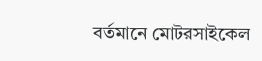বর্তমানে মোটরসাইকেল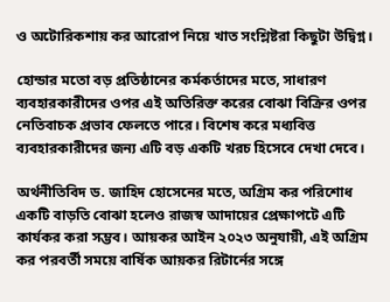ও অটোরিকশায় কর আরোপ নিয়ে খাত সংশ্লিষ্টরা কিছুটা উদ্বিগ্ন।

হোন্ডার মতো বড় প্রতিষ্ঠানের কর্মকর্তাদের মতে, সাধারণ ব্যবহারকারীদের ওপর এই অতিরিক্ত করের বোঝা বিক্রির ওপর নেতিবাচক প্রভাব ফেলতে পারে। বিশেষ করে মধ্যবিত্ত ব্যবহারকারীদের জন্য এটি বড় একটি খরচ হিসেবে দেখা দেবে।

অর্থনীতিবিদ ড. জাহিদ হোসেনের মতে, অগ্রিম কর পরিশোধ একটি বাড়তি বোঝা হলেও রাজস্ব আদায়ের প্রেক্ষাপটে এটি কার্যকর করা সম্ভব। আয়কর আইন ২০২৩ অনুযায়ী, এই অগ্রিম কর পরবর্তী সময়ে বার্ষিক আয়কর রিটার্নের সঙ্গে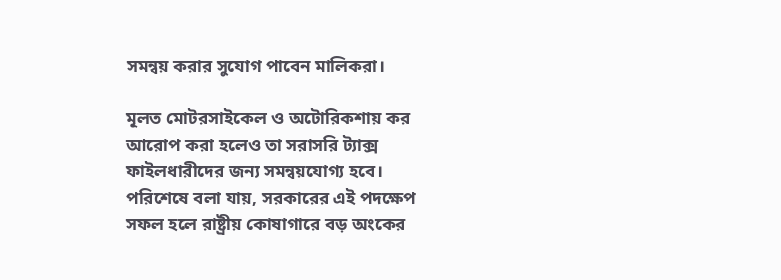সমন্বয় করার সুযোগ পাবেন মালিকরা।

মূলত মোটরসাইকেল ও অটোরিকশায় কর আরোপ করা হলেও তা সরাসরি ট্যাক্স ফাইলধারীদের জন্য সমন্বয়যোগ্য হবে। পরিশেষে বলা যায়, সরকারের এই পদক্ষেপ সফল হলে রাষ্ট্রীয় কোষাগারে বড় অংকের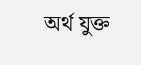অর্থ যুক্ত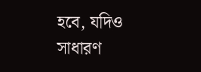হবে, যদিও সাধারণ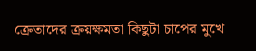ক্রেতাদের ক্রয়ক্ষমতা কিছুটা চাপের মুখে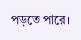পড়তে পারে।